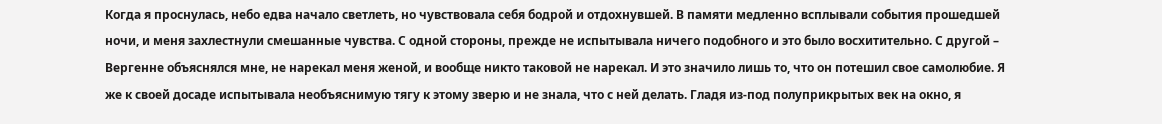Когда я проснулась, небо едва начало светлеть, но чувствовала себя бодрой и отдохнувшей. В памяти медленно всплывали события прошедшей ночи, и меня захлестнули смешанные чувства. С одной стороны, прежде не испытывала ничего подобного и это было восхитительно. С другой – Вергенне объяснялся мне, не нарекал меня женой, и вообще никто таковой не нарекал. И это значило лишь то, что он потешил свое самолюбие. Я же к своей досаде испытывала необъяснимую тягу к этому зверю и не знала, что с ней делать. Гладя из-под полуприкрытых век на окно, я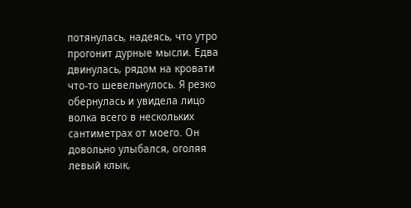потянулась, надеясь, что утро прогонит дурные мысли. Едва двинулась, рядом на кровати что-то шевельнулось. Я резко обернулась и увидела лицо волка всего в нескольких сантиметрах от моего. Он довольно улыбался, оголяя левый клык,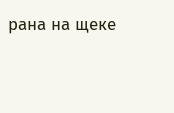рана на щеке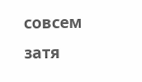совсем затя